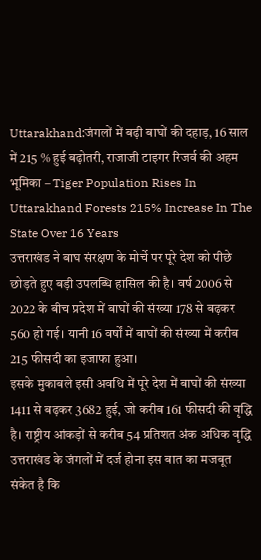Uttarakhand:जंगलों में बढ़ी बाघों की दहाड़, 16 साल में 215 % हुई बढ़ोतरी, राजाजी टाइगर रिजर्व की अहम भूमिका – Tiger Population Rises In Uttarakhand Forests 215% Increase In The State Over 16 Years
उत्तराखंड ने बाघ संरक्षण के मोर्चे पर पूरे देश को पीछे छोड़ते हुए बड़ी उपलब्धि हासिल की है। वर्ष 2006 से 2022 के बीच प्रदेश में बाघों की संख्या 178 से बढ़कर 560 हो गई। यानी 16 वर्षों में बाघों की संख्या में करीब 215 फीसदी का इजाफा हुआ।
इसके मुकाबले इसी अवधि में पूरे देश में बाघों की संख्या 1411 से बढ़कर 3682 हुई, जो करीब 161 फीसदी की वृद्धि है। राष्ट्रीय आंकड़ों से करीब 54 प्रतिशत अंक अधिक वृद्धि उत्तराखंड के जंगलों में दर्ज होना इस बात का मजबूत संकेत है कि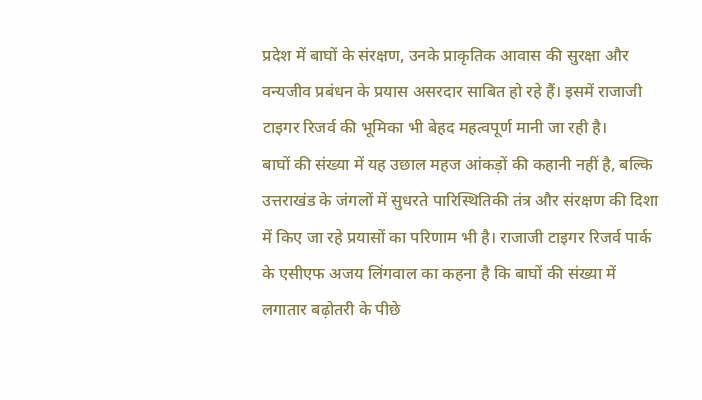प्रदेश में बाघों के संरक्षण, उनके प्राकृतिक आवास की सुरक्षा और वन्यजीव प्रबंधन के प्रयास असरदार साबित हो रहे हैं। इसमें राजाजी टाइगर रिजर्व की भूमिका भी बेहद महत्वपूर्ण मानी जा रही है।
बाघों की संख्या में यह उछाल महज आंकड़ों की कहानी नहीं है, बल्कि उत्तराखंड के जंगलों में सुधरते पारिस्थितिकी तंत्र और संरक्षण की दिशा में किए जा रहे प्रयासों का परिणाम भी है। राजाजी टाइगर रिजर्व पार्क के एसीएफ अजय लिंगवाल का कहना है कि बाघों की संख्या में लगातार बढ़ोतरी के पीछे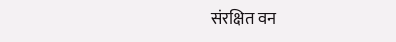संरक्षित वन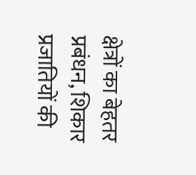क्षेत्रों का बेहतर प्रबंधन, शिकार प्रजातियों की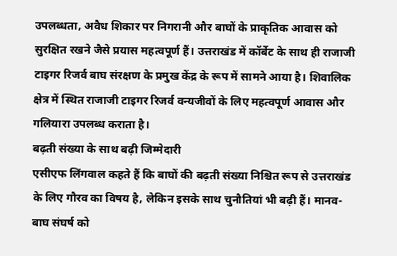उपलब्धता, अवैध शिकार पर निगरानी और बाघों के प्राकृतिक आवास को सुरक्षित रखने जैसे प्रयास महत्वपूर्ण हैं। उत्तराखंड में कॉर्बेट के साथ ही राजाजी टाइगर रिजर्व बाघ संरक्षण के प्रमुख केंद्र के रूप में सामने आया है। शिवालिक क्षेत्र में स्थित राजाजी टाइगर रिजर्व वन्यजीवों के लिए महत्वपूर्ण आवास और गलियारा उपलब्ध कराता है।
बढ़ती संख्या के साथ बढ़ी जिम्मेदारी
एसीएफ लिंगवाल कहते हैं कि बाघों की बढ़ती संख्या निश्चित रूप से उत्तराखंड के लिए गौरव का विषय है, लेकिन इसके साथ चुनौतियां भी बढ़ी हैं। मानव-बाघ संघर्ष को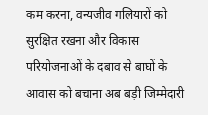कम करना, वन्यजीव गलियारों को सुरक्षित रखना और विकास परियोजनाओं के दबाव से बाघों के आवास को बचाना अब बड़ी जिम्मेदारी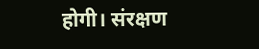होगी। संरक्षण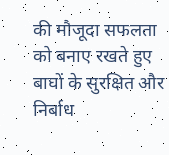की मौजूदा सफलता को बनाए रखते हुए बाघों के सुरक्षित और निर्बाध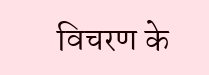विचरण के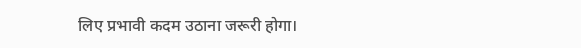लिए प्रभावी कदम उठाना जरूरी होगा।